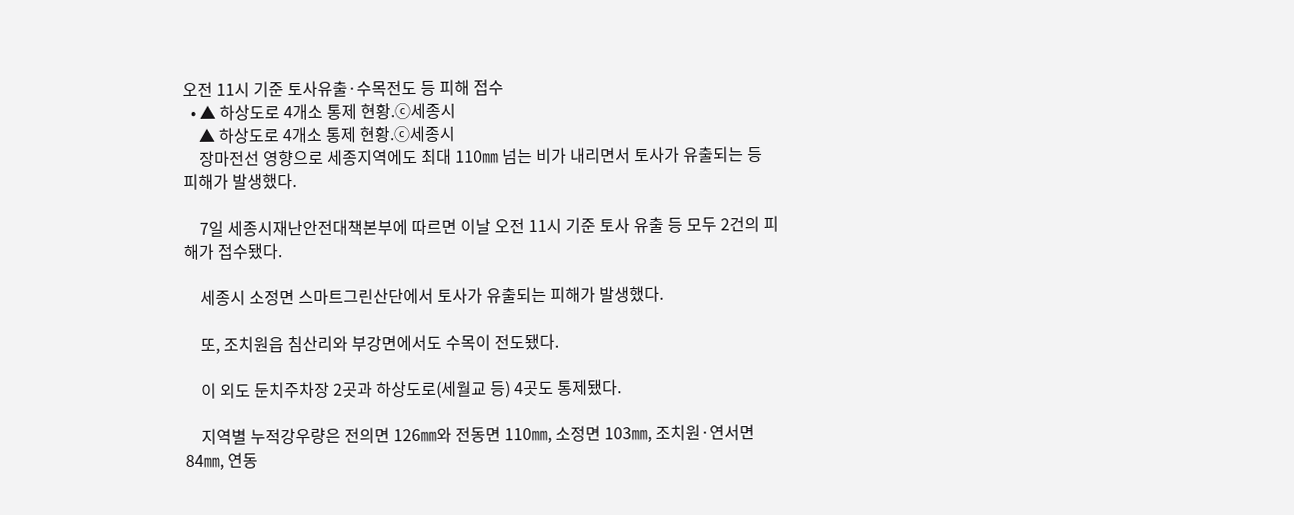오전 11시 기준 토사유출·수목전도 등 피해 접수
  • ▲ 하상도로 4개소 통제 현황.ⓒ세종시
    ▲ 하상도로 4개소 통제 현황.ⓒ세종시
    장마전선 영향으로 세종지역에도 최대 110㎜ 넘는 비가 내리면서 토사가 유출되는 등 피해가 발생했다.

    7일 세종시재난안전대책본부에 따르면 이날 오전 11시 기준 토사 유출 등 모두 2건의 피해가 접수됐다.

    세종시 소정면 스마트그린산단에서 토사가 유출되는 피해가 발생했다.

    또, 조치원읍 침산리와 부강면에서도 수목이 전도됐다.

    이 외도 둔치주차장 2곳과 하상도로(세월교 등) 4곳도 통제됐다.

    지역별 누적강우량은 전의면 126㎜와 전동면 110㎜, 소정면 103㎜, 조치원·연서면 84㎜, 연동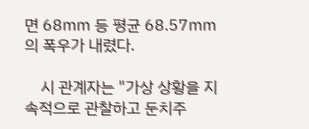면 68㎜ 등 평균 68.57㎜의 폭우가 내렸다.

    시 관계자는 "가상 상황을 지속적으로 관찰하고 둔치주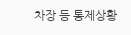차장 등 통제상황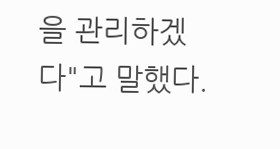을 관리하겠다"고 말했다.